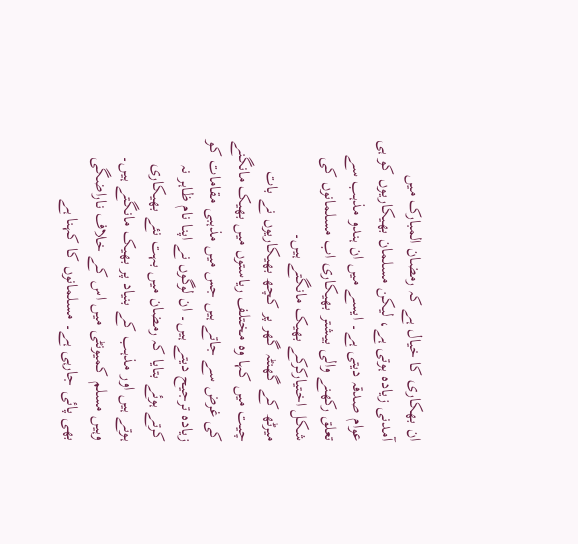ان بھکاری کا خیال ہے کہ رمضان المبارک میں آمدنی زیادہ ہوتی ہے، لیکن مسلمان بھیکاریوں کو ہی عوام صدقہ دیتی ہے۔ ایسے میں ان ہندو مذہب سے تعلق رکھنے والی بیشتر بھیکاری اب مسلمانوں کی شکل اختیارکرکے بھیک مانگتے ہیں۔
میرٹھ کے گھنٹہ گھر پر کچھ بھیکاریوں نے بات چیت میں کہا وہ مختلف ریاستوں میں بھیک مانگنے کی غرض سے جاتے ہیں جس میں مذہبی مقامات کو زیادہ ترجیح دیتے ہیں۔ ان لوگوں نے اپنا نام ظاہر نہ کرتے ہوئے بتایا کہ رمضان میں بہت نئے بھیکاری ہوتے ہیں اور مذہب کے بنیاد پر بھیک مانگتے ہیں۔
وہیں مسلم کمیونٹی میں اس کے خلاف ناراضگی بھی پائی جارہی ہے۔ مسلمانوں کا کہنا ہے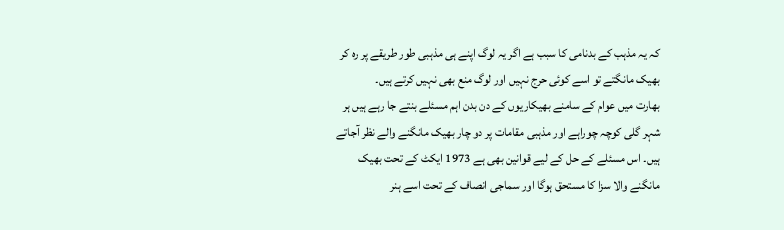کہ یہ مذہب کے بدنامی کا سبب ہے اگر یہ لوگ اپنے ہی مذہبی طور طریقے پر رہ کر بھیک مانگتے تو اسے کوئی حرج نہیں اور لوگ منع بھی نہیں کرتے ہیں۔
بھارت میں عوام کے سامنے بھیکاریوں کے دن بدن اہم مسئلے بنتے جا رہے ہیں ہر شہر گلی کوچہ چوراہے اور مذہبی مقامات پر دو چار بھیک مانگنے والے نظر آجاتے ہیں۔ اس مسئلے کے حل کے لیے قوانین بھی ہے 1973 ایکٹ کے تحت بھیک مانگنے والا سزا کا مستحق ہوگا اور سماجی انصاف کے تحت اسے ہنر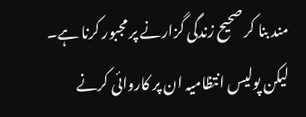مند بنا کر صحیح زندگی گزارنے پر مجبور کرنا ہے۔ لیکن پولیس انتظامیہ ان پر کاروائی کرنے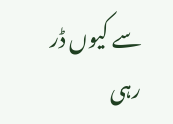سے کیوں ڈر رہی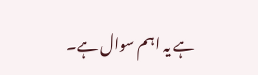ہے یہ اہم سوال ہے۔